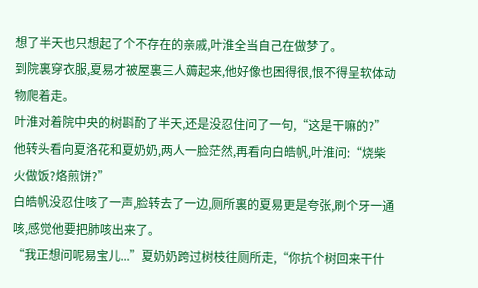想了半天也只想起了个不存在的亲戚,叶淮全当自己在做梦了。
到院裏穿衣服,夏易才被屋裏三人薅起来,他好像也困得很,恨不得呈软体动物爬着走。
叶淮对着院中央的树斟酌了半天,还是没忍住问了一句,“这是干嘛的?”
他转头看向夏洛花和夏奶奶,两人一脸茫然,再看向白皓帆,叶淮问:“烧柴火做饭?烙煎饼?”
白皓帆没忍住咳了一声,脸转去了一边,厕所裏的夏易更是夸张,刷个牙一通咳,感觉他要把肺咳出来了。
“我正想问呢易宝儿...”夏奶奶跨过树枝往厕所走,“你抗个树回来干什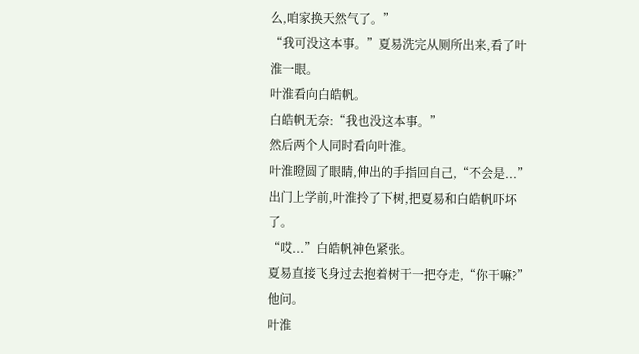么,咱家换天然气了。”
“我可没这本事。”夏易洗完从厕所出来,看了叶淮一眼。
叶淮看向白皓帆。
白皓帆无奈:“我也没这本事。”
然后两个人同时看向叶淮。
叶淮瞪圆了眼睛,伸出的手指回自己,“不会是...”
出门上学前,叶淮拎了下树,把夏易和白皓帆吓坏了。
“哎...”白皓帆神色紧张。
夏易直接飞身过去抱着树干一把夺走,“你干嘛?”他问。
叶淮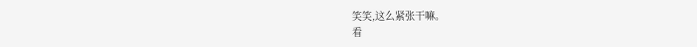笑笑,这么紧张干嘛。
看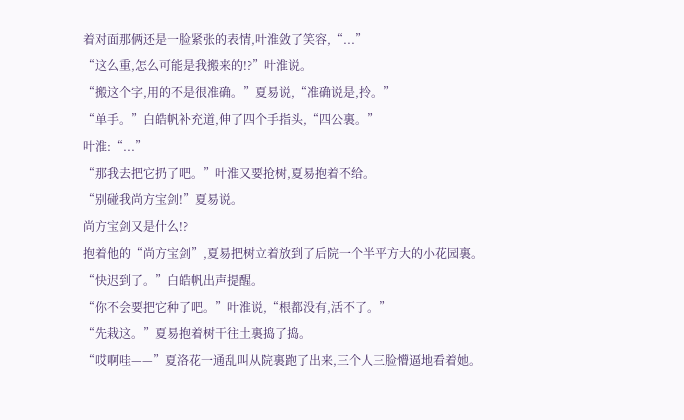着对面那俩还是一脸紧张的表情,叶淮敛了笑容,“...”
“这么重,怎么可能是我搬来的!?”叶淮说。
“搬这个字,用的不是很准确。”夏易说,“准确说是,拎。”
“单手。”白皓帆补充道,伸了四个手指头,“四公裏。”
叶淮:“...”
“那我去把它扔了吧。”叶淮又要抢树,夏易抱着不给。
“别碰我尚方宝剑!”夏易说。
尚方宝剑又是什么!?
抱着他的“尚方宝剑”,夏易把树立着放到了后院一个半平方大的小花园裏。
“快迟到了。”白皓帆出声提醒。
“你不会要把它种了吧。”叶淮说,“根都没有,活不了。”
“先栽这。”夏易抱着树干往土裏捣了捣。
“哎啊哇——”夏洛花一通乱叫从院裏跑了出来,三个人三脸懵逼地看着她。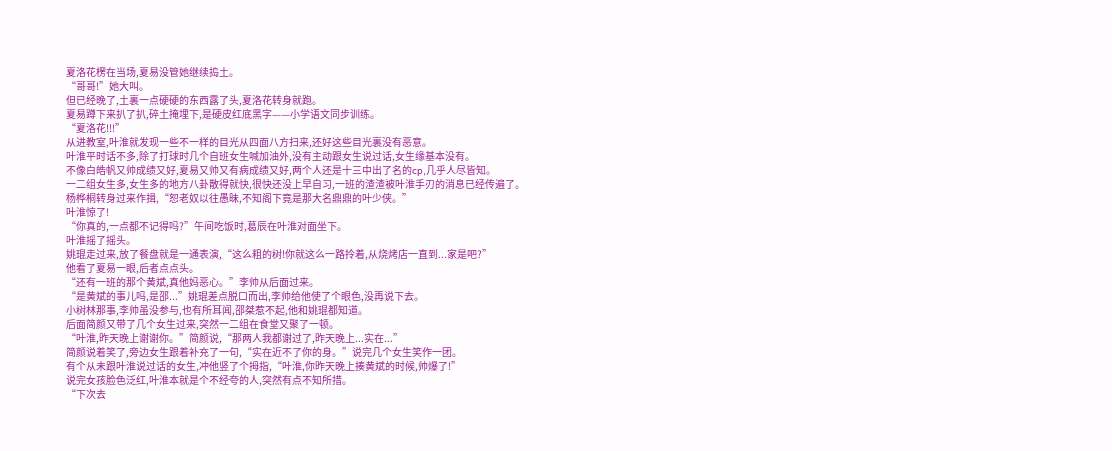夏洛花楞在当场,夏易没管她继续捣土。
“哥哥!”她大叫。
但已经晚了,土裏一点硬硬的东西露了头,夏洛花转身就跑。
夏易蹲下来扒了扒,碎土掩埋下,是硬皮红底黑字——小学语文同步训练。
“夏洛花!!!”
从进教室,叶淮就发现一些不一样的目光从四面八方扫来,还好这些目光裏没有恶意。
叶淮平时话不多,除了打球时几个自班女生喊加油外,没有主动跟女生说过话,女生缘基本没有。
不像白皓帆又帅成绩又好,夏易又帅又有病成绩又好,两个人还是十三中出了名的cp,几乎人尽皆知。
一二组女生多,女生多的地方八卦散得就快,很快还没上早自习,一班的渣渣被叶淮手刃的消息已经传遍了。
杨桦桐转身过来作揖,“恕老奴以往愚昧,不知阁下竟是那大名鼎鼎的叶少侠。”
叶淮惊了!
“你真的,一点都不记得吗?”午间吃饭时,葛辰在叶淮对面坐下。
叶淮摇了摇头。
姚琨走过来,放了餐盘就是一通表演,“这么粗的树!你就这么一路拎着,从烧烤店一直到...家是吧?”
他看了夏易一眼,后者点点头。
“还有一班的那个黄斌,真他妈恶心。”李帅从后面过来。
“是黄斌的事儿吗,是邵...”姚琨差点脱口而出,李帅给他使了个眼色,没再说下去。
小树林那事,李帅虽没参与,也有所耳闻,邵桀惹不起,他和姚琨都知道。
后面简颜又带了几个女生过来,突然一二组在食堂又聚了一顿。
“叶淮,昨天晚上谢谢你。”简颜说,“那两人我都谢过了,昨天晚上...实在...”
简颜说着笑了,旁边女生跟着补充了一句,“实在近不了你的身。”说完几个女生笑作一团。
有个从未跟叶淮说过话的女生,冲他竖了个拇指,“叶淮,你昨天晚上揍黄斌的时候,帅爆了!”
说完女孩脸色泛红,叶淮本就是个不经夸的人,突然有点不知所措。
“下次去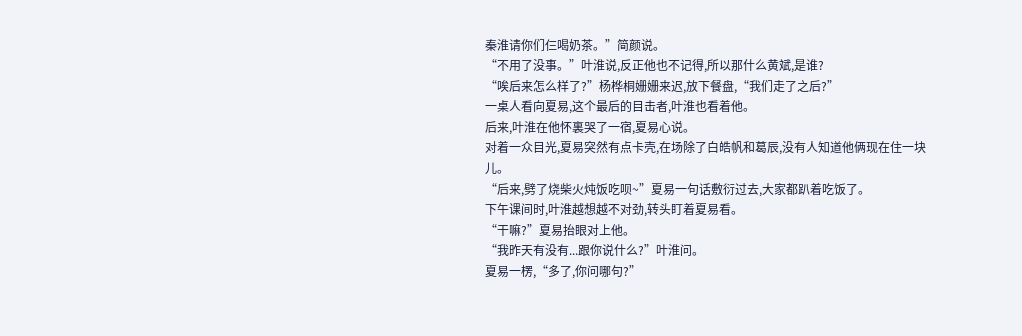秦淮请你们仨喝奶茶。”简颜说。
“不用了没事。”叶淮说,反正他也不记得,所以那什么黄斌,是谁?
“唉后来怎么样了?”杨桦桐姗姗来迟,放下餐盘,“我们走了之后?”
一桌人看向夏易,这个最后的目击者,叶淮也看着他。
后来,叶淮在他怀裏哭了一宿,夏易心说。
对着一众目光,夏易突然有点卡壳,在场除了白皓帆和葛辰,没有人知道他俩现在住一块儿。
“后来,劈了烧柴火炖饭吃呗~”夏易一句话敷衍过去,大家都趴着吃饭了。
下午课间时,叶淮越想越不对劲,转头盯着夏易看。
“干嘛?”夏易抬眼对上他。
“我昨天有没有...跟你说什么?”叶淮问。
夏易一楞,“多了,你问哪句?”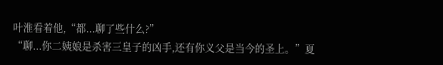叶淮看着他,“都...聊了些什么?”
“聊...你二姨娘是杀害三皇子的凶手,还有你义父是当今的圣上。”夏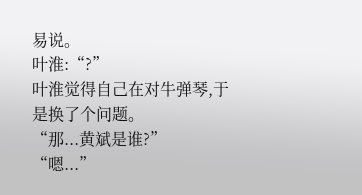易说。
叶淮:“?”
叶淮觉得自己在对牛弹琴,于是换了个问题。
“那...黄斌是谁?”
“嗯...”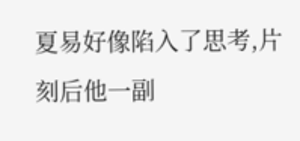夏易好像陷入了思考,片刻后他一副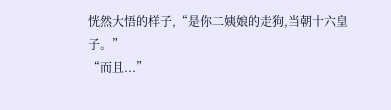恍然大悟的样子,“是你二姨娘的走狗,当朝十六皇子。”
“而且...”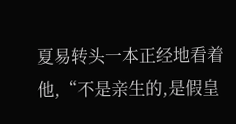夏易转头一本正经地看着他,“不是亲生的,是假皇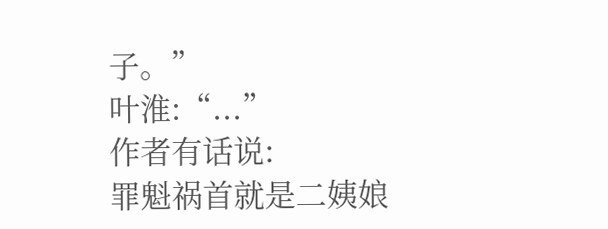子。”
叶淮:“...”
作者有话说:
罪魁祸首就是二姨娘